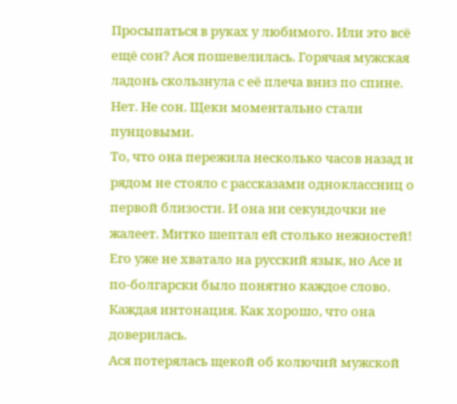Просыпаться в руках у любимого. Или это всё ещё сон? Ася пошевелилась. Горячая мужская ладонь скользнула с её плеча вниз по спине. Нет. Не сон. Щеки моментально стали пунцовыми.
То, что она пережила несколько часов назад и рядом не стояло с рассказами одноклассниц о первой близости. И она ни секундочки не жалеет. Митко шептал ей столько нежностей! Его уже не хватало на русский язык, но Асе и по-болгарски было понятно каждое слово. Каждая интонация. Как хорошо, что она доверилась.
Ася потерялась щекой об колючий мужской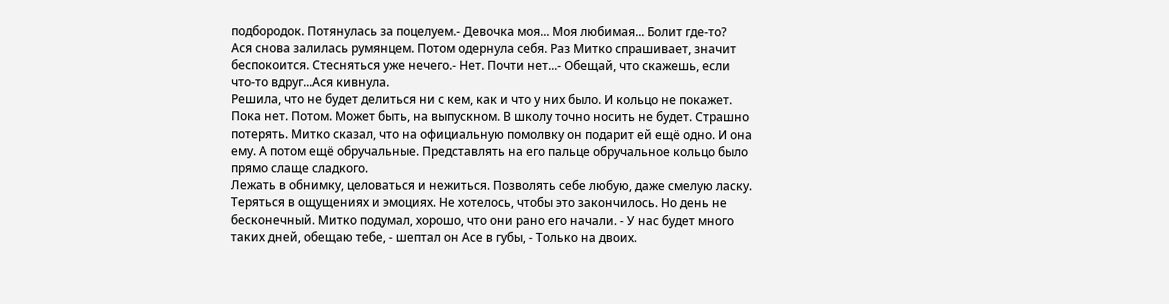подбородок. Потянулась за поцелуем.- Девочка моя... Моя любимая... Болит где-то?
Ася снова залилась румянцем. Потом одернула себя. Раз Митко спрашивает, значит беспокоится. Стесняться уже нечего.- Нет. Почти нет...- Обещай, что скажешь, если что-то вдруг...Ася кивнула.
Решила, что не будет делиться ни с кем, как и что у них было. И кольцо не покажет. Пока нет. Потом. Может быть, на выпускном. В школу точно носить не будет. Страшно потерять. Митко сказал, что на официальную помолвку он подарит ей ещё одно. И она ему. А потом ещё обручальные. Представлять на его пальце обручальное кольцо было прямо слаще сладкого.
Лежать в обнимку, целоваться и нежиться. Позволять себе любую, даже смелую ласку. Теряться в ощущениях и эмоциях. Не хотелось, чтобы это закончилось. Но день не бесконечный. Митко подумал, хорошо, что они рано его начали. - У нас будет много таких дней, обещаю тебе, - шептал он Асе в губы, - Только на двоих.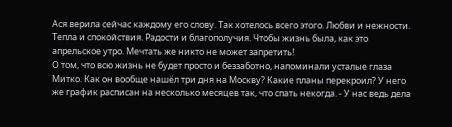Ася верила сейчас каждому его слову. Так хотелось всего этого. Любви и нежности. Тепла и спокойствия. Радости и благополучия. Чтобы жизнь была, как это апрельское утро. Мечтать же никто не может запретить!
О том, что всю жизнь не будет просто и беззаботно, напоминали усталые глаза Митко. Как он вообще нашёл три дня на Москву? Какие планы перекроил? У него же график расписан на несколько месяцев так, что спать некогда. - У нас ведь дела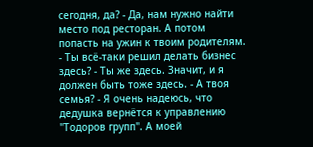сегодня, да? - Да, нам нужно найти место под ресторан. А потом попасть на ужин к твоим родителям. - Ты всё-таки решил делать бизнес здесь? - Ты же здесь. Значит, и я должен быть тоже здесь. - А твоя семья? - Я очень надеюсь, что дедушка вернётся к управлению "Тодоров групп". А моей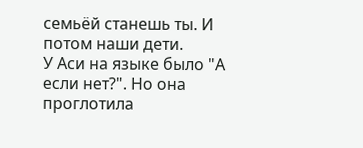семьёй станешь ты. И потом наши дети.
У Аси на языке было "А если нет?". Но она проглотила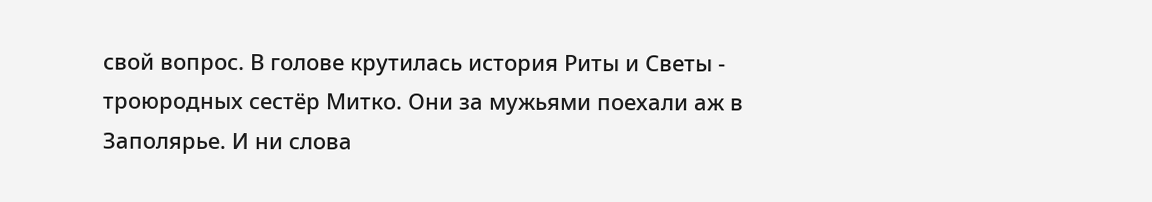свой вопрос. В голове крутилась история Риты и Светы - троюродных сестёр Митко. Они за мужьями поехали аж в Заполярье. И ни слова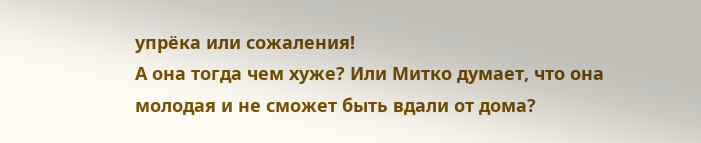упрёка или сожаления!
А она тогда чем хуже? Или Митко думает, что она молодая и не сможет быть вдали от дома?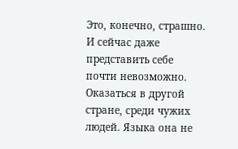Это, конечно, страшно. И сейчас даже представить себе почти невозможно. Оказаться в другой стране, среди чужих людей. Языка она не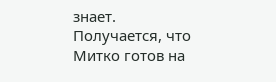знает. Получается, что Митко готов на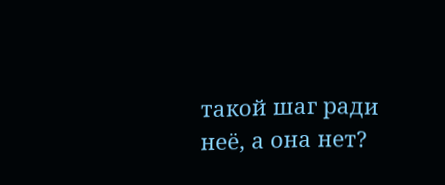такой шаг ради неё, а она нет?